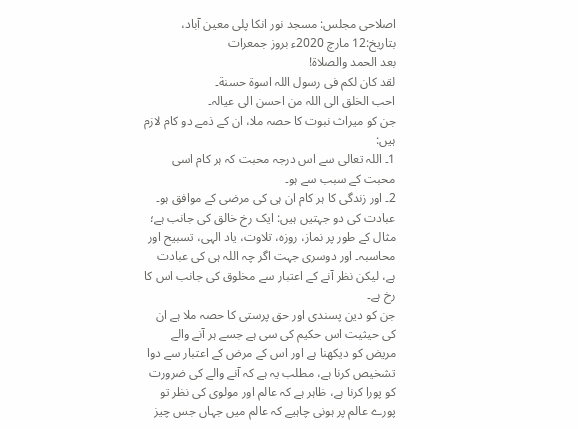اصلاحی مجلس: مسجد نور انکا پلی معین آباد، بتاریخ:12 مارچ 2020ء بروز جمعرات
بعد الحمد والصلاة!
لقد کان لکم فی رسول اللہ اسوة حسنة۔
احب الخلق الی اللہ من احسن الی عیالہ۔
جن کو میراث نبوت کا حصہ ملا، ان کے ذمے دو کام لازم ہیں:
1۔ اللہ تعالی سے اس درجہ محبت کہ ہر کام اسی محبت کے سبب سے ہو۔
2۔ اور زندگی کا ہر کام ان ہی کی مرضی کے موافق ہو۔
عبادت کی دو جہتیں ہیں: ایک رخ خالق کی جانب ہے؛ مثال کے طور پر نماز، روزہ، تلاوت، یاد الہی، تسبیح اور محاسبہ۔ اور دوسری جہت اگر چہ اللہ ہی کی عبادت ہے، لیکن نظر آنے کے اعتبار سے مخلوق کی جانب اس کا رخ ہے۔
جن کو دین پسندی اور حق پرستی کا حصہ ملا ہے ان کی حیثیت اس حکیم کی سی ہے جسے ہر آنے والے مریض کو دیکھنا ہے اور اس کے مرض کے اعتبار سے دوا تشخیص کرنا ہے، مطلب یہ ہے کہ آنے والے کی ضرورت کو پورا کرنا ہے، ظاہر ہے کہ عالم اور مولوی کی نظر تو پورے عالم پر ہونی چاہیے کہ عالم میں جہاں جس چیز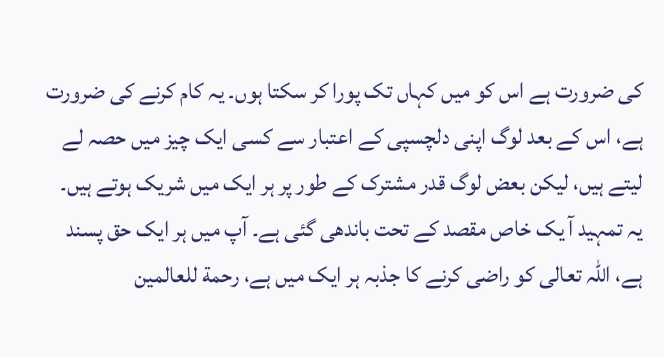کی ضرورت ہے اس کو میں کہاں تک پورا کر سکتا ہوں۔ یہ کام کرنے کی ضرورت ہے، اس کے بعد لوگ اپنی دلچسپی کے اعتبار سے کسی ایک چیز میں حصہ لے لیتے ہیں، لیکن بعض لوگ قدر مشترک کے طور پر ہر ایک میں شریک ہوتے ہیں۔
یہ تمہید آ یک خاص مقصد کے تحت باندھی گئی ہے۔ آپ میں ہر ایک حق پسند ہے، اللہ تعالی کو راضی کرنے کا جذبہ ہر ایک میں ہے، رحمة للعالمین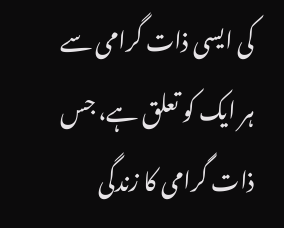کی ایسی ذات گرامی سے ہر ایک کو تعلق ہے، جس ذات گرامی کا زندگی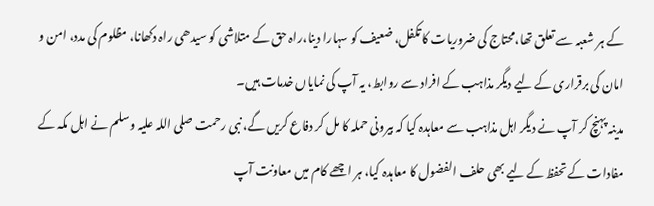کے ہر شعبہ سے تعلق تھا،محتاج کی ضروریات کا تکفل، ضعیف کو سہارا دینا،راہ حق کے متلاشی کو سیدھی راہ دکھانا، مظلوم کی مدد، امن و امان کی برقراری کے لیے دیگر مذاہب کے افراد سے روابط، یہ آپ کی نمایاں خدمات ہیں۔
مدینہ پہنچ کر آپ نے دیگر اہل مذاہب سے معاہدہ کیا کہ بیرونی حملہ کا مل کر دفاع کریں گے، نبی رحمت صلی اللہ علیہ وسلم نے اہل مکہ کے مفادات کے تحفظ کے لیے بھی حلف الفضول کا معاہدہ کیا، ہر اچھے کام میں معاونت آپ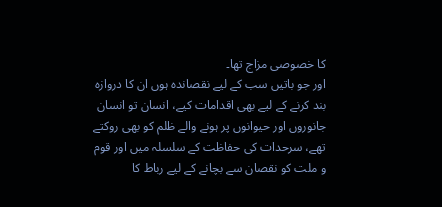کا خصوصی مزاج تھا۔
اور جو باتیں سب کے لیے نقصاندہ ہوں ان کا دروازہ بند کرنے کے لیے بھی اقدامات کیے، انسان تو انسان جانوروں اور حیوانوں پر ہونے والے ظلم کو بھی روکتے تھے، سرحدات کی حفاظت کے سلسلہ میں اور قوم و ملت کو نقصان سے بچانے کے لیے رباط کا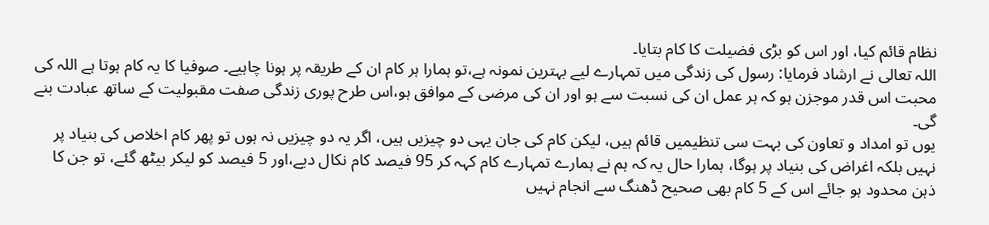نظام قائم کیا، اور اس کو بڑی فضیلت کا کام بتایا۔
اللہ تعالی نے ارشاد فرمایا: رسول کی زندگی میں تمہارے لیے بہترین نمونہ ہے،تو ہمارا ہر کام ان کے طریقہ پر ہونا چاہیے۔ صوفیا کا یہ کام ہوتا ہے اللہ کی محبت اس قدر موجزن ہو کہ ہر عمل ان کی نسبت سے ہو اور ان کی مرضی کے موافق ہو،اس طرح پوری زندگی صفت مقبولیت کے ساتھ عبادت بنے گی۔
یوں تو امداد و تعاون کی بہت سی تنظیمیں قائم ہیں، لیکن کام کی جان یہی دو چیزیں ہیں، اگر یہ دو چیزیں نہ ہوں تو پھر کام اخلاص کی بنیاد پر نہیں بلکہ اغراض کی بنیاد پر ہوگا، ہمارا حال یہ کہ ہم نے ہمارے تمہارے کام کہہ کر 95 فیصد کام نکال دیے،اور 5 فیصد کو لیکر بیٹھ گئے، تو جن کا ذہن محدود ہو جائے اس کے 5 کام بھی صحیح ڈھنگ سے انجام نہیں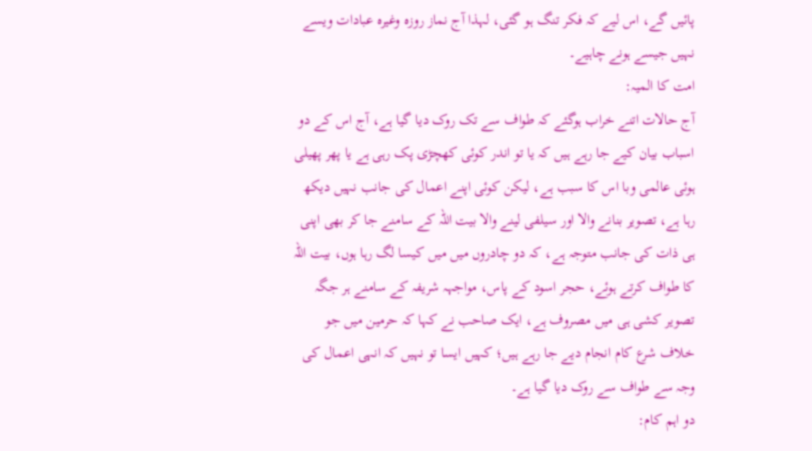پائیں گے، اس لیے کہ فکر تنگ ہو گئی، لہذا آج نماز روزہ وغیرہ عبادات ویسے نہیں جیسے ہونے چاہیے۔
امت کا المیہ:
آج حالات اتنے خراب ہوگئے کہ طواف سے تک روک دیا گیا ہے، آج اس کے دو اسباب بیان کیے جا رہے ہیں کہ یا تو اندر کوئی کھچڑی پک رہی ہے یا پھر پھیلی ہوئی عالمی وبا اس کا سبب ہے، لیکن کوئی اپنے اعمال کی جانب نہیں دیکھ رہا ہے، تصویر بنانے والا اور سیلفی لینے والا بیت اللہ کے سامنے جا کر بھی اپنی ہی ذات کی جانب متوجہ ہے، کہ دو چادروں میں میں کیسا لگ رہا ہوں، بیت اللہ کا طواف کرتے ہوئے، حجر اسود کے پاس، مواجہہ شریفہ کے سامنے ہر جگہ تصویر کشی ہی میں مصروف ہے، ایک صاحب نے کہا کہ حرمین میں جو خلاف شرع کام انجام دیے جا رہے ہیں؛ کہیں ایسا تو نہیں کہ انہی اعمال کی وجہ سے طواف سے روک دیا گیا ہے۔
دو اہم کام: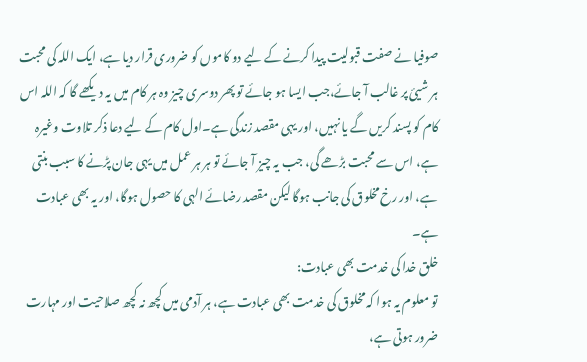صوفیا نے صفت قبولیت پیدا کرنے کے لیے دو کاموں کو ضروری قرار دیا ہے، ایک اللہ کی محبت ہر شیئ پر غالب آ جائے،جب ایسا ہو جائے تو پھر دوسری چیز وہ ہر کام میں یہ دیکھے گا کہ اللہ اس کام کو پسند کریں گے یا نہیں، اور یہی مقصد زندگی ہے۔اول کام کے لیے دعا ذکر تلاوت وغیرہ ہے، اس سے محبت بڑھے گی، جب یہ چیز آ جائے تو ہر ہر عمل میں یہی جان پڑنے کا سبب بنتی ہے، اور رخ مخلوق کی جانب ہوگا لیکن مقصد رضائے الہی کا حصول ہوگا، اور یہ بھی عبادت ہے۔
خلق خدا کی خدمت بھی عبادت:
تو معلوم یہ ہوا کہ مخلوق کی خدمت بھی عبادت ہے، ہر آدمی میں کچھ نہ کچھ صلاحیت اور مہارت ضرور ہوتی ہے،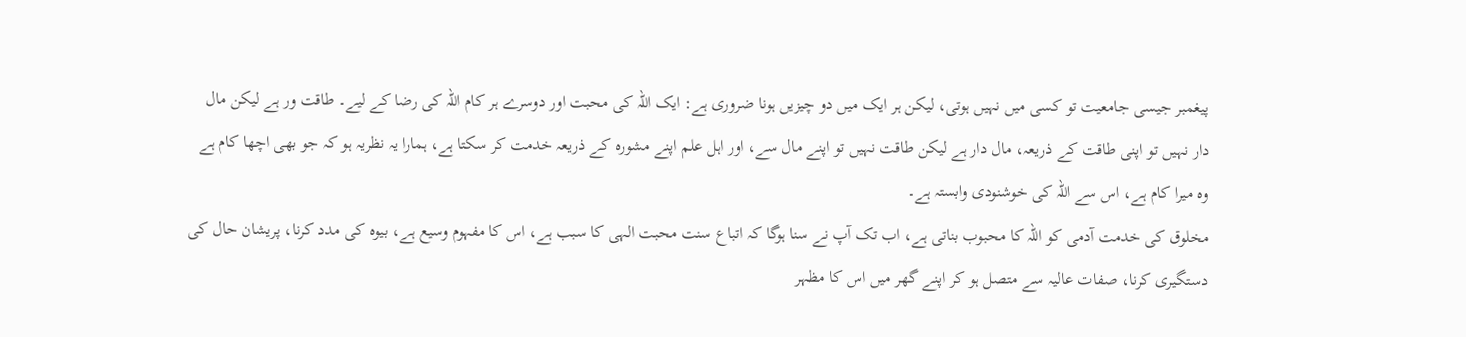پیغمبر جیسی جامعیت تو کسی میں نہیں ہوتی، لیکن ہر ایک میں دو چیزیں ہونا ضروری ہے: ایک اللہ کی محبت اور دوسرے ہر کام اللہ کی رضا کے لیے۔ طاقت ور ہے لیکن مال دار نہیں تو اپنی طاقت کے ذریعہ، مال دار ہے لیکن طاقت نہیں تو اپنے مال سے، اور اہل علم اپنے مشورہ کے ذریعہ خدمت کر سکتا ہے، ہمارا یہ نظریہ ہو کہ جو بھی اچھا کام ہے وہ میرا کام ہے، اس سے اللہ کی خوشنودی وابستہ ہے۔
مخلوق کی خدمت آدمی کو اللہ کا محبوب بناتی ہے، اب تک آپ نے سنا ہوگا کہ اتباع سنت محبت الہی کا سبب ہے، اس کا مفہوم وسیع ہے، بیوہ کی مدد کرنا، پریشان حال کی دستگیری کرنا، صفات عالیہ سے متصل ہو کر اپنے گھر میں اس کا مظہر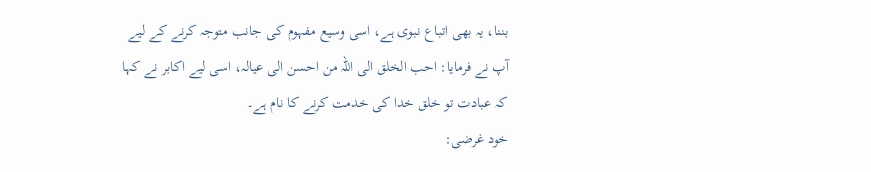بننا، یہ بھی اتباع نبوی ہے، اسی وسیع مفہوم کی جانب متوجہ کرنے کے لیے آپ نے فرمایا: احب الخلق الی اللہ من احسن الی عیالہ، اسی لیے اکابر نے کہا کہ عبادت تو خلق خدا کی خدمت کرنے کا نام ہے۔
خود غرضی: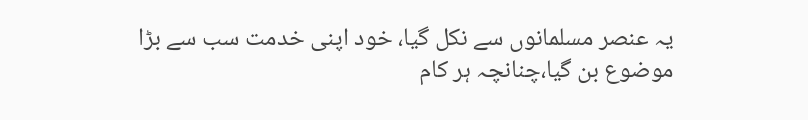یہ عنصر مسلمانوں سے نکل گیا، خود اپنی خدمت سب سے بڑا موضوع بن گیا،چنانچہ ہر کام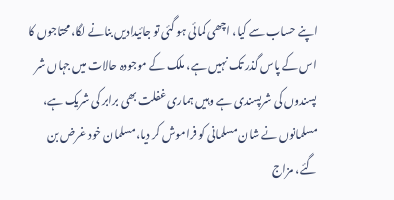اپنے حساب سے کیا، اچھی کمائی ہو گئی تو جائیدادیں بنانے لگا، محتاجوں کا اس کے پاس گذر تک نہیں ہے، ملک کے موجودہ حالات میں جہاں شر پسندوں کی شرپسندی ہے وہیں ہماری غفلت بھی برابر کی شریک ہے، مسلمانوں نے شان مسلمانی کو فراموش کر دیا،مسلمان خود غرض بن گئے، مزاج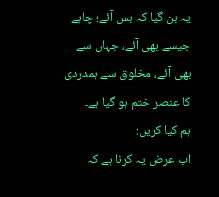یہ بن گیا کہ بس آئے؛ چاہے جیسے بھی آئے، جہاں سے بھی آئے، مخلوق سے ہمدردی کا عنصر ختم ہو گیا ہے۔
ہم کیا کریں:
اب عرض یہ کرنا ہے کہ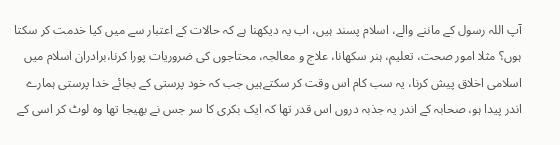آپ اللہ رسول کے ماننے والے، اسلام پسند ہیں، اب یہ دیکھنا ہے کہ حالات کے اعتبار سے میں کیا خدمت کر سکتا ہوں؟ مثلا امور صحت، تعلیم، ہنر سکھانا، علاج و معالجہ، محتاجوں کی ضروریات پورا کرنا،برادران اسلام میں اسلامی اخلاق پیش کرنا، یہ سب کام اس وقت کر سکتےہیں جب کہ خود پرستی کے بجائے خدا پرستی ہمارے اندر پیدا ہو، صحابہ کے اندر یہ جذبہ دروں اس قدر تھا کہ ایک بکری کا سر جس نے بھیجا تھا وہ لوٹ کر اسی کے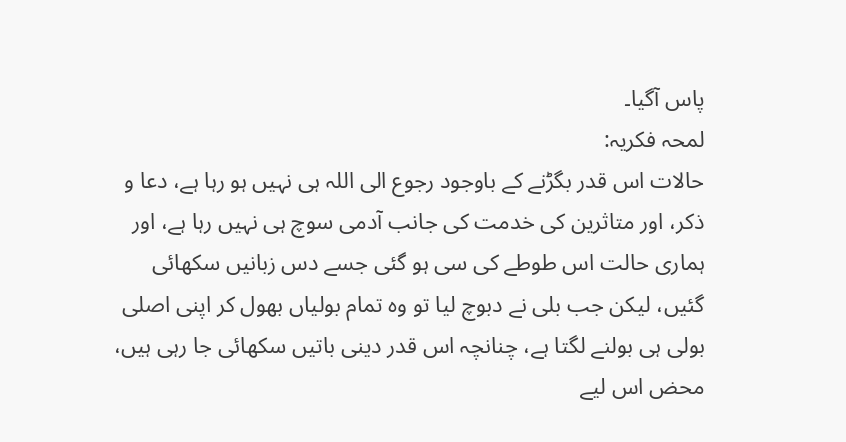پاس آگیا۔
لمحہ فکریہ:
حالات اس قدر بگڑنے کے باوجود رجوع الی اللہ ہی نہیں ہو رہا ہے، دعا و ذکر، اور متاثرین کی خدمت کی جانب آدمی سوچ ہی نہیں رہا ہے، اور ہماری حالت اس طوطے کی سی ہو گئی جسے دس زبانیں سکھائی گئیں، لیکن جب بلی نے دبوچ لیا تو وہ تمام بولیاں بھول کر اپنی اصلی بولی ہی بولنے لگتا ہے، چنانچہ اس قدر دینی باتیں سکھائی جا رہی ہیں، محض اس لیے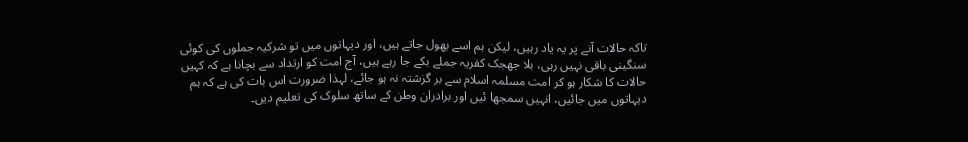تاکہ حالات آنے پر یہ یاد رہیں، لیکن ہم اسے بھول جاتے ہیں، اور دیہاتوں میں تو شرکیہ جملوں کی کوئی سنگینی باقی نہیں رہی، بلا جھجک کفریہ جملے بکے جا رہے ہیں، آج امت کو ارتداد سے بچانا ہے کہ کہیں حالات کا شکار ہو کر امت مسلمہ اسلام سے بر گزشتہ نہ ہو جائے، لہذا ضرورت اس بات کی ہے کہ ہم دیہاتوں میں جائیں، انہیں سمجھا ئیں اور برادران وطن کے ساتھ سلوک کی تعلیم دیں۔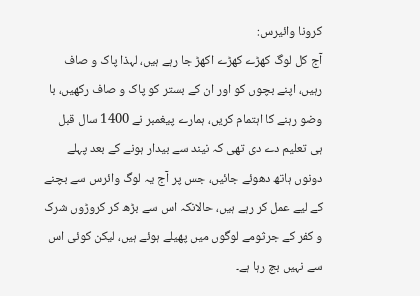کرونا وائیرس:
آج کل لوگ کھڑے کھڑے اکھڑ جا رہے ہیں، لہذا پاک و صاف رہیں، اپنے بچوں کو اور ان کے بستر کو پاک و صاف رکھیں، با وضو رہنے کا اہتمام کریں، ہمارے پیغمبر نے 1400 سال قبل ہی تعلیم دے دی تھی کہ نیند سے بیدار ہونے کے بعد پہلے دونوں ہاتھ دھوئے جائیں، جس پر آج یہ لوگ وائرس سے بچنے کے لیے عمل کر رہے ہیں، حالانکہ اس سے بڑھ کر کروڑوں شرک و کفر کے جرثومے لوگوں میں پھیلے ہوئے ہیں، لیکن کوئی اس سے نہیں بچ رہا ہے۔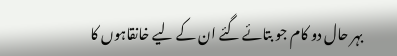بہر حال دو کام جو بتائے گئے ان کے لیے خانقاہوں کا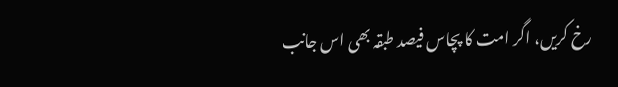رخ کریں، اگر امت کا پچاس فیصد طبقہ بھی اس جانب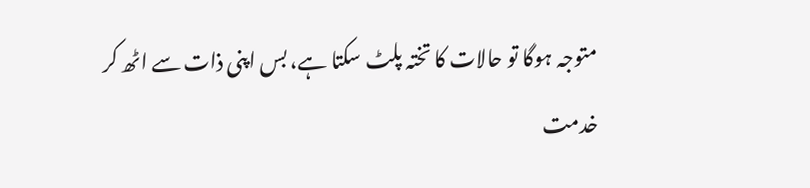متوجہ ہوگا تو حالات کا تختہ پلٹ سکتا ہے، بس اپنی ذات سے اٹھ کر خدمت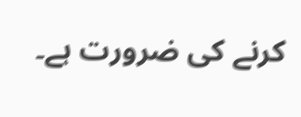کرنے کی ضرورت ہے۔